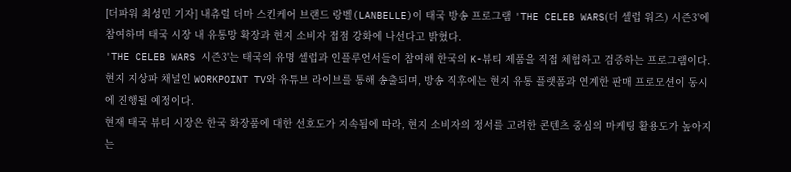[더파워 최성민 기자] 내츄럴 더마 스킨케어 브랜드 랑벨(LANBELLE)이 태국 방송 프로그램 'THE CELEB WARS(더 셀럽 워즈) 시즌3'에 참여하며 태국 시장 내 유통망 확장과 현지 소비자 접점 강화에 나선다고 밝혔다.
'THE CELEB WARS 시즌3'는 태국의 유명 셀럽과 인플루언서들이 참여해 한국의 K-뷰티 제품을 직접 체험하고 검증하는 프로그램이다. 현지 지상파 채널인 WORKPOINT TV와 유튜브 라이브를 통해 송출되며, 방송 직후에는 현지 유통 플랫폼과 연계한 판매 프로모션이 동시에 진행될 예정이다.
현재 태국 뷰티 시장은 한국 화장품에 대한 선호도가 지속됨에 따라, 현지 소비자의 정서를 고려한 콘텐츠 중심의 마케팅 활용도가 높아지는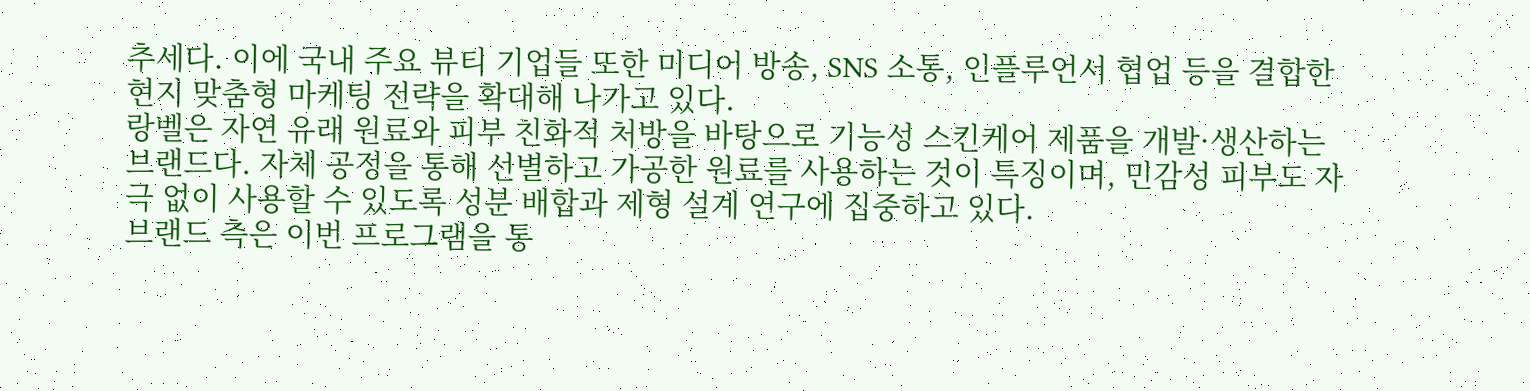추세다. 이에 국내 주요 뷰티 기업들 또한 미디어 방송, SNS 소통, 인플루언서 협업 등을 결합한 현지 맞춤형 마케팅 전략을 확대해 나가고 있다.
랑벨은 자연 유래 원료와 피부 친화적 처방을 바탕으로 기능성 스킨케어 제품을 개발·생산하는 브랜드다. 자체 공정을 통해 선별하고 가공한 원료를 사용하는 것이 특징이며, 민감성 피부도 자극 없이 사용할 수 있도록 성분 배합과 제형 설계 연구에 집중하고 있다.
브랜드 측은 이번 프로그램을 통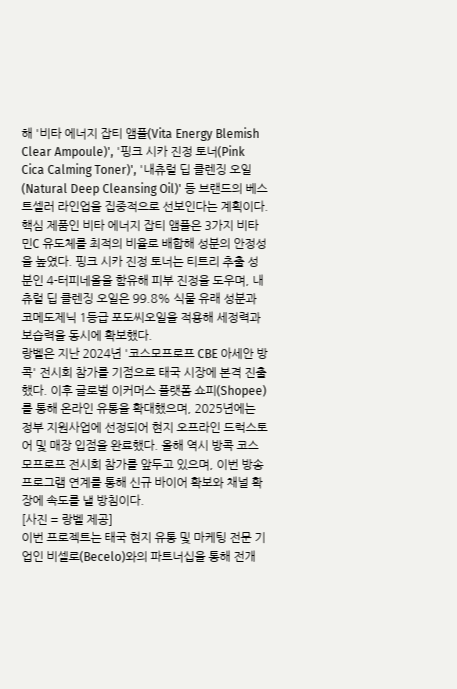해 '비타 에너지 잡티 앰플(Vita Energy Blemish Clear Ampoule)', '핑크 시카 진정 토너(Pink Cica Calming Toner)', '내츄럴 딥 클렌징 오일(Natural Deep Cleansing Oil)' 등 브랜드의 베스트셀러 라인업을 집중적으로 선보인다는 계획이다.
핵심 제품인 비타 에너지 잡티 앰플은 3가지 비타민C 유도체를 최적의 비율로 배합해 성분의 안정성을 높였다. 핑크 시카 진정 토너는 티트리 추출 성분인 4-터피네올을 함유해 피부 진정을 도우며, 내츄럴 딥 클렌징 오일은 99.8% 식물 유래 성분과 코메도제닉 1등급 포도씨오일을 적용해 세정력과 보습력을 동시에 확보했다.
랑벨은 지난 2024년 '코스모프로프 CBE 아세안 방콕' 전시회 참가를 기점으로 태국 시장에 본격 진출했다. 이후 글로벌 이커머스 플랫폼 쇼피(Shopee)를 통해 온라인 유통을 확대했으며, 2025년에는 정부 지원사업에 선정되어 현지 오프라인 드럭스토어 및 매장 입점을 완료했다. 올해 역시 방콕 코스모프로프 전시회 참가를 앞두고 있으며, 이번 방송 프로그램 연계를 통해 신규 바이어 확보와 채널 확장에 속도를 낼 방침이다.
[사진 = 랑벨 제공]
이번 프로젝트는 태국 현지 유통 및 마케팅 전문 기업인 비셀로(Becelo)와의 파트너십을 통해 전개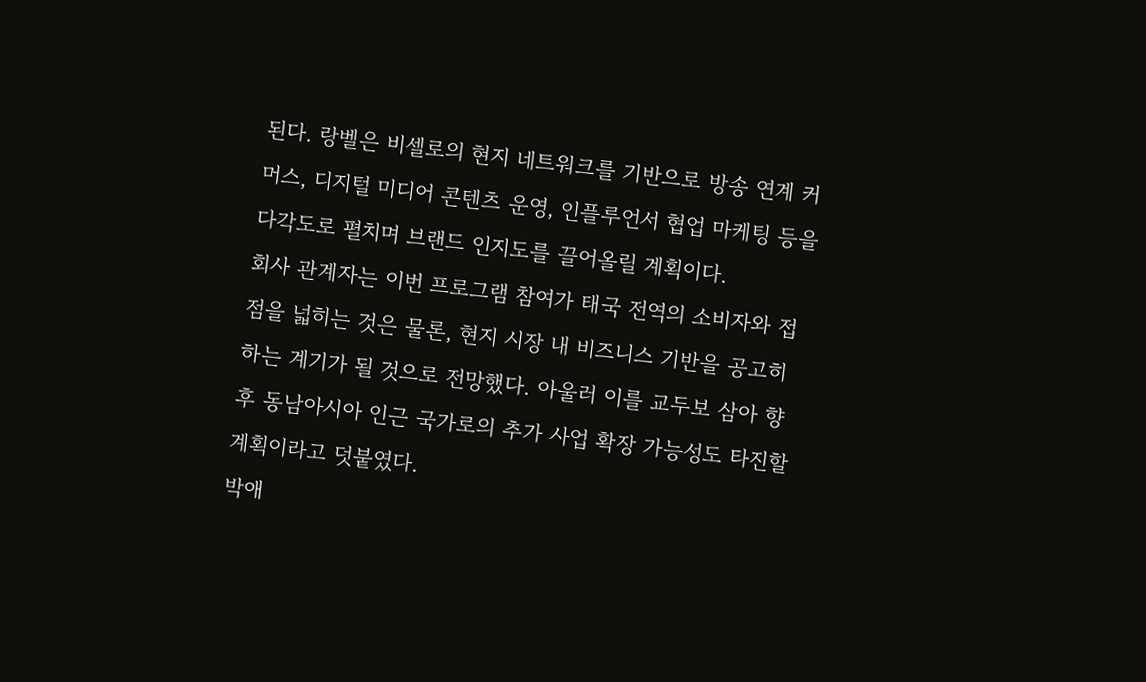된다. 랑벨은 비셀로의 현지 네트워크를 기반으로 방송 연계 커머스, 디지털 미디어 콘텐츠 운영, 인플루언서 협업 마케팅 등을 다각도로 펼치며 브랜드 인지도를 끌어올릴 계획이다.
회사 관계자는 이번 프로그램 참여가 태국 전역의 소비자와 접점을 넓히는 것은 물론, 현지 시장 내 비즈니스 기반을 공고히 하는 계기가 될 것으로 전망했다. 아울러 이를 교두보 삼아 향후 동남아시아 인근 국가로의 추가 사업 확장 가능성도 타진할 계획이라고 덧붙였다.
박애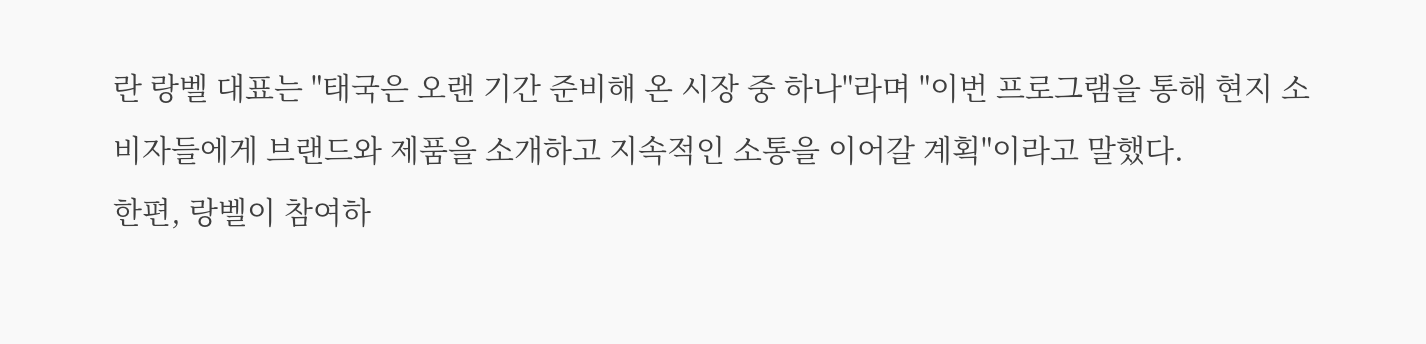란 랑벨 대표는 "태국은 오랜 기간 준비해 온 시장 중 하나"라며 "이번 프로그램을 통해 현지 소비자들에게 브랜드와 제품을 소개하고 지속적인 소통을 이어갈 계획"이라고 말했다.
한편, 랑벨이 참여하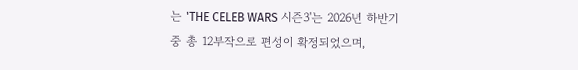는 'THE CELEB WARS 시즌3'는 2026년 하반기 중 총 12부작으로 편성이 확정되었으며,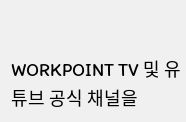WORKPOINT TV 및 유튜브 공식 채널을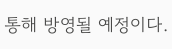통해 방영될 예정이다.